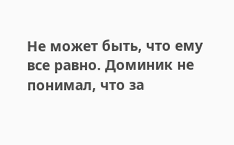Не может быть, что ему все равно. Доминик не понимал, что за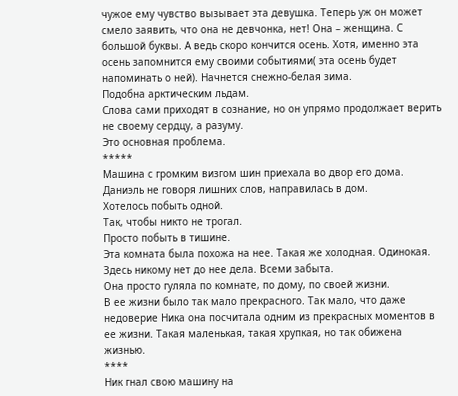чужое ему чувство вызывает эта девушка. Теперь уж он может смело заявить, что она не девчонка, нет! Она – женщина. С большой буквы. А ведь скоро кончится осень. Хотя, именно эта осень запомнится ему своими событиями( эта осень будет напоминать о ней). Начнется снежно-белая зима.
Подобна арктическим льдам.
Слова сами приходят в сознание, но он упрямо продолжает верить не своему сердцу, а разуму.
Это основная проблема.
*****
Машина с громким визгом шин приехала во двор его дома. Даниэль не говоря лишних слов, направилась в дом.
Хотелось побыть одной.
Так, чтобы никто не трогал.
Просто побыть в тишине.
Эта комната была похожа на нее. Такая же холодная. Одинокая. Здесь никому нет до нее дела. Всеми забыта.
Она просто гуляла по комнате, по дому, по своей жизни.
В ее жизни было так мало прекрасного. Так мало, что даже недоверие Ника она посчитала одним из прекрасных моментов в ее жизни. Такая маленькая, такая хрупкая, но так обижена жизнью.
****
Ник гнал свою машину на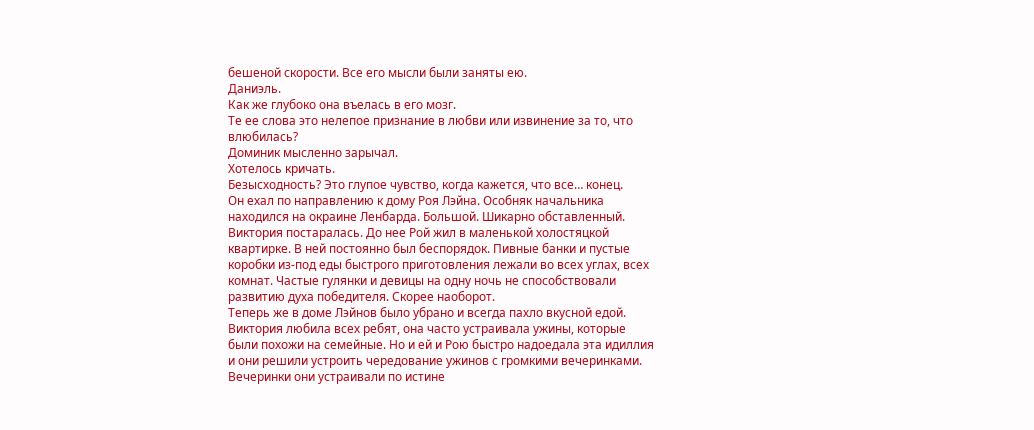бешеной скорости. Все его мысли были заняты ею.
Даниэль.
Как же глубоко она въелась в его мозг.
Те ее слова это нелепое признание в любви или извинение за то, что влюбилась?
Доминик мысленно зарычал.
Хотелось кричать.
Безысходность? Это глупое чувство, когда кажется, что все… конец.
Он ехал по направлению к дому Роя Лэйна. Особняк начальника находился на окраине Ленбарда. Большой. Шикарно обставленный. Виктория постаралась. До нее Рой жил в маленькой холостяцкой квартирке. В ней постоянно был беспорядок. Пивные банки и пустые коробки из-под еды быстрого приготовления лежали во всех углах, всех комнат. Частые гулянки и девицы на одну ночь не способствовали развитию духа победителя. Скорее наоборот.
Теперь же в доме Лэйнов было убрано и всегда пахло вкусной едой. Виктория любила всех ребят, она часто устраивала ужины, которые были похожи на семейные. Но и ей и Рою быстро надоедала эта идиллия и они решили устроить чередование ужинов с громкими вечеринками. Вечеринки они устраивали по истине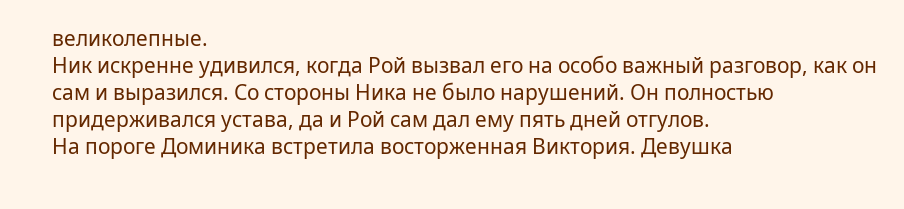великолепные.
Ник искренне удивился, когда Рой вызвал его на особо важный разговор, как он сам и выразился. Со стороны Ника не было нарушений. Он полностью придерживался устава, да и Рой сам дал ему пять дней отгулов.
На пороге Доминика встретила восторженная Виктория. Девушка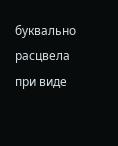буквально расцвела при виде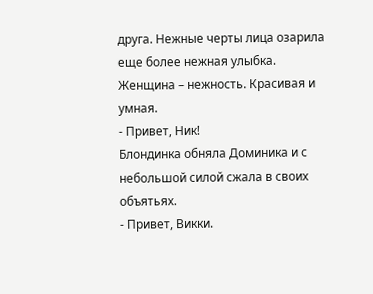друга. Нежные черты лица озарила еще более нежная улыбка. Женщина – нежность. Красивая и умная.
- Привет, Ник!
Блондинка обняла Доминика и с небольшой силой сжала в своих объятьях.
- Привет, Викки.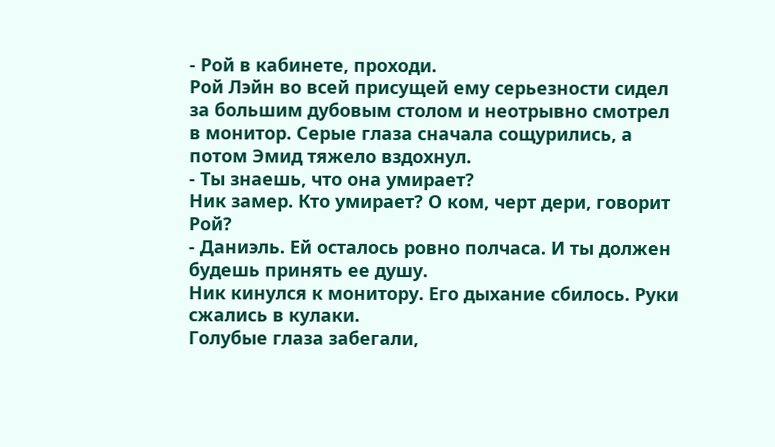- Рой в кабинете, проходи.
Рой Лэйн во всей присущей ему серьезности сидел за большим дубовым столом и неотрывно смотрел в монитор. Серые глаза сначала сощурились, а потом Эмид тяжело вздохнул.
- Ты знаешь, что она умирает?
Ник замер. Кто умирает? О ком, черт дери, говорит Рой?
- Даниэль. Ей осталось ровно полчаса. И ты должен будешь принять ее душу.
Ник кинулся к монитору. Его дыхание сбилось. Руки сжались в кулаки.
Голубые глаза забегали,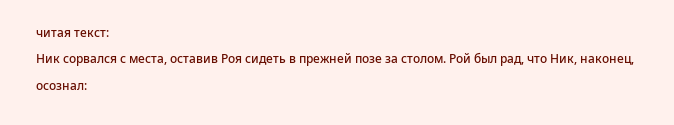читая текст:
Ник сорвался с места, оставив Роя сидеть в прежней позе за столом. Рой был рад, что Ник, наконец, осознал: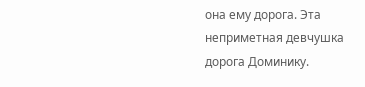она ему дорога. Эта неприметная девчушка дорога Доминику.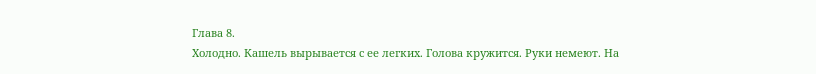Глава 8.
Холодно. Кашель вырывается с ее легких. Голова кружится. Руки немеют. На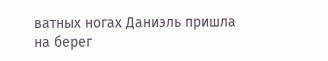ватных ногах Даниэль пришла на берег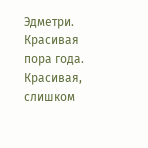Эдметри. Красивая пора года. Красивая, слишком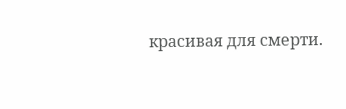красивая для смерти.